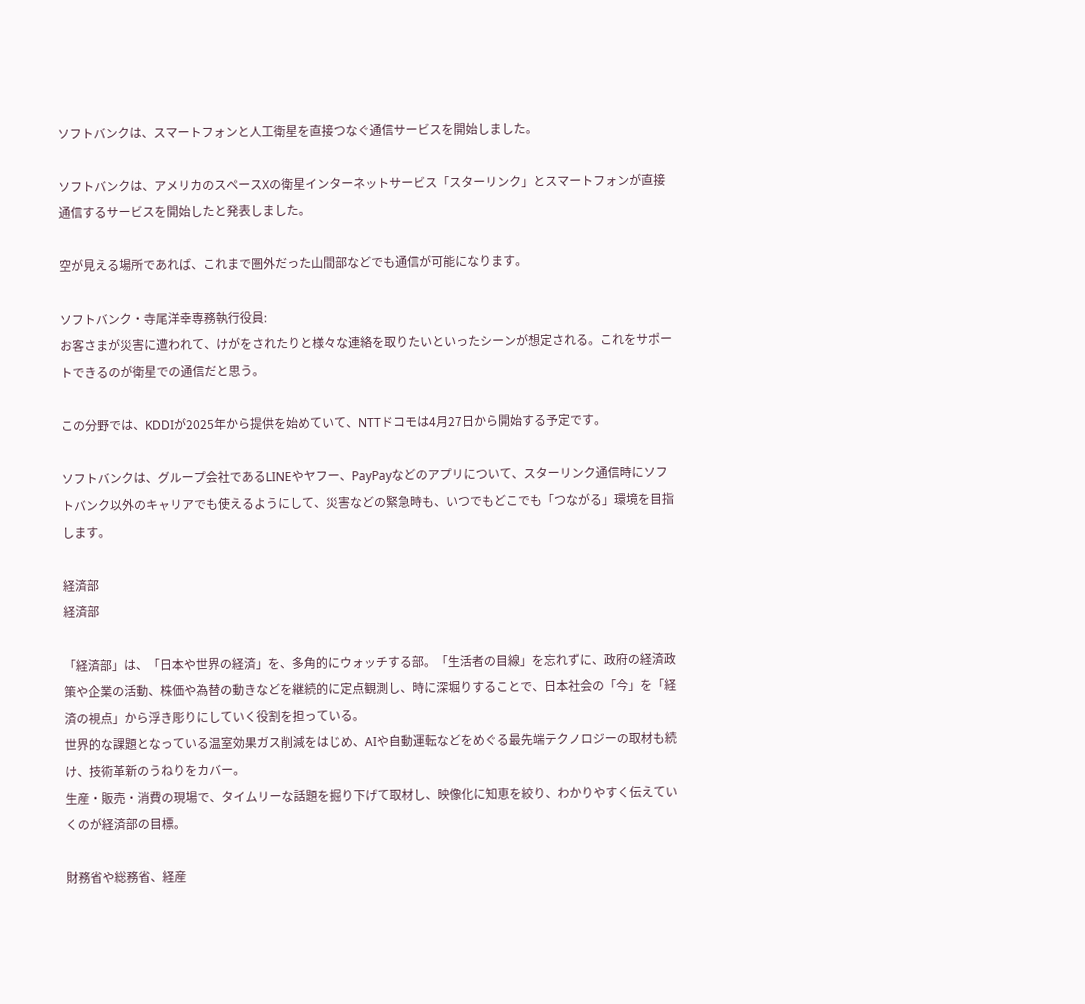ソフトバンクは、スマートフォンと人工衛星を直接つなぐ通信サービスを開始しました。

ソフトバンクは、アメリカのスペースXの衛星インターネットサービス「スターリンク」とスマートフォンが直接通信するサービスを開始したと発表しました。

空が見える場所であれば、これまで圏外だった山間部などでも通信が可能になります。

ソフトバンク・寺尾洋幸専務執行役員:
お客さまが災害に遭われて、けがをされたりと様々な連絡を取りたいといったシーンが想定される。これをサポートできるのが衛星での通信だと思う。

この分野では、KDDIが2025年から提供を始めていて、NTTドコモは4月27日から開始する予定です。

ソフトバンクは、グループ会社であるLINEやヤフー、PayPayなどのアプリについて、スターリンク通信時にソフトバンク以外のキャリアでも使えるようにして、災害などの緊急時も、いつでもどこでも「つながる」環境を目指します。

経済部
経済部

「経済部」は、「日本や世界の経済」を、多角的にウォッチする部。「生活者の目線」を忘れずに、政府の経済政策や企業の活動、株価や為替の動きなどを継続的に定点観測し、時に深堀りすることで、日本社会の「今」を「経済の視点」から浮き彫りにしていく役割を担っている。
世界的な課題となっている温室効果ガス削減をはじめ、AIや自動運転などをめぐる最先端テクノロジーの取材も続け、技術革新のうねりをカバー。
生産・販売・消費の現場で、タイムリーな話題を掘り下げて取材し、映像化に知恵を絞り、わかりやすく伝えていくのが経済部の目標。

財務省や総務省、経産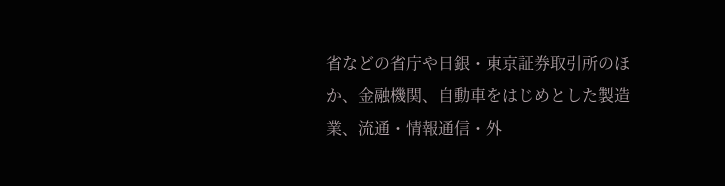省などの省庁や日銀・東京証券取引所のほか、金融機関、自動車をはじめとした製造業、流通・情報通信・外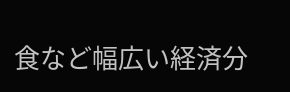食など幅広い経済分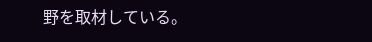野を取材している。